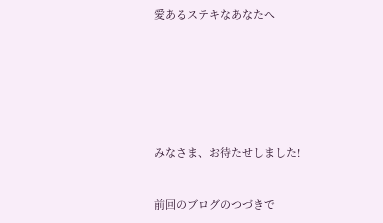愛あるステキなあなたへ







みなさま、お待たせしました!


前回のブログのつづきで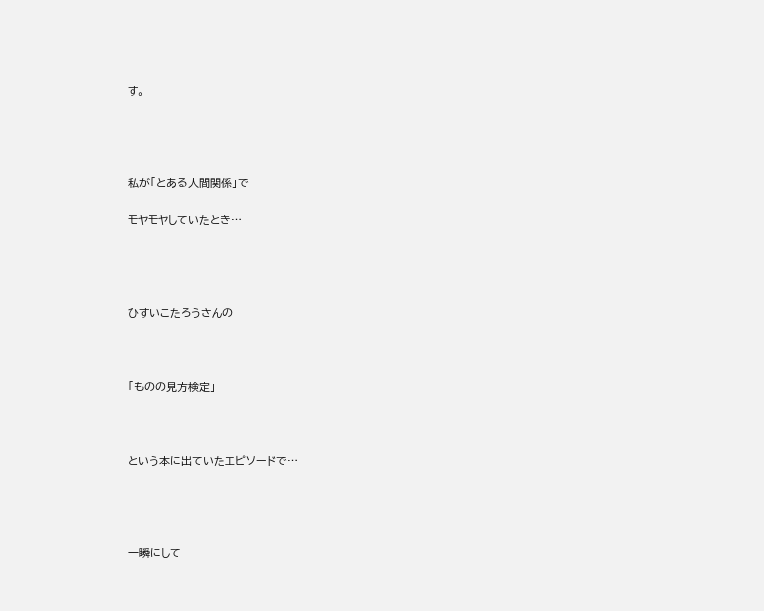す。




私が「とある人間関係」で

モヤモヤしていたとき…




ひすいこたろうさんの



「ものの見方検定」



という本に出ていたエピソードで…




一瞬にして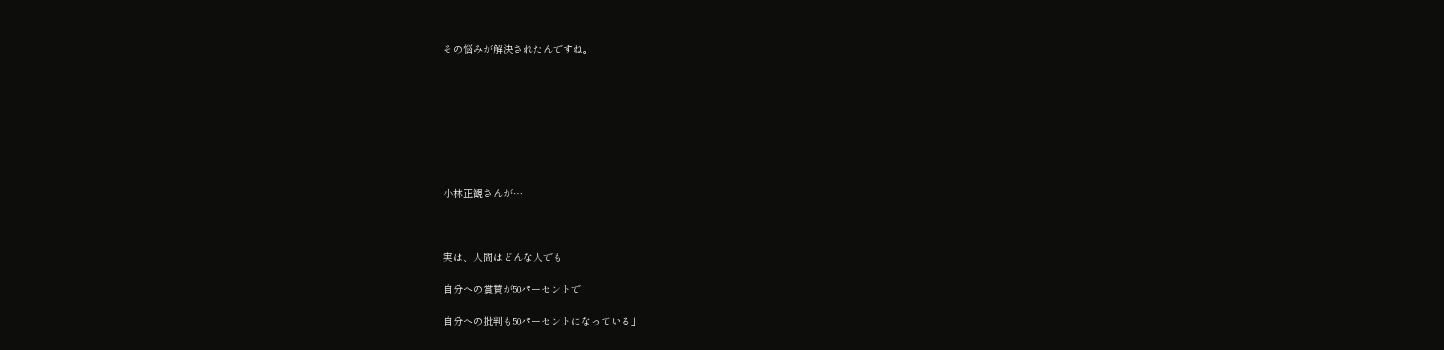その悩みが解決されたんですね。








小林正観さんが…



実は、人間はどんな人でも

自分への賞賛が50パーセントで

自分への批判も50パーセントになっている」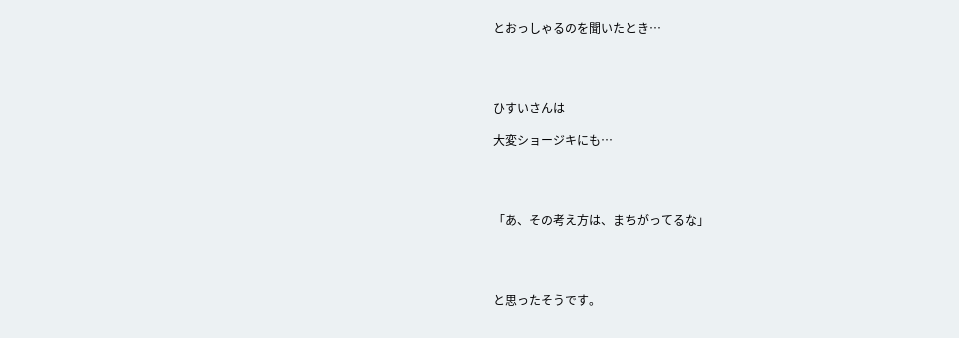とおっしゃるのを聞いたとき…




ひすいさんは

大変ショージキにも…




「あ、その考え方は、まちがってるな」




と思ったそうです。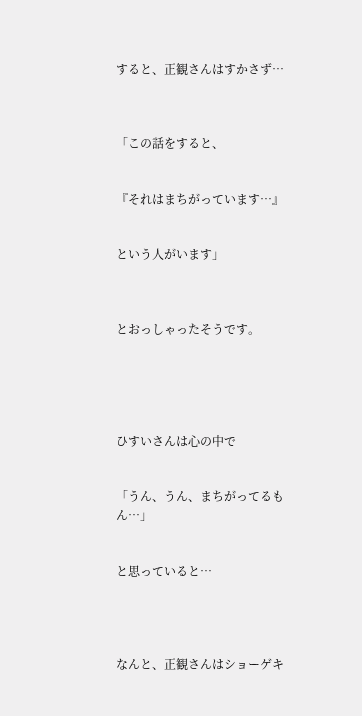すると、正観さんはすかさず…



「この話をすると、


『それはまちがっています…』


という人がいます」



とおっしゃったそうです。





ひすいさんは心の中で


「うん、うん、まちがってるもん…」


と思っていると…




なんと、正観さんはショーゲキ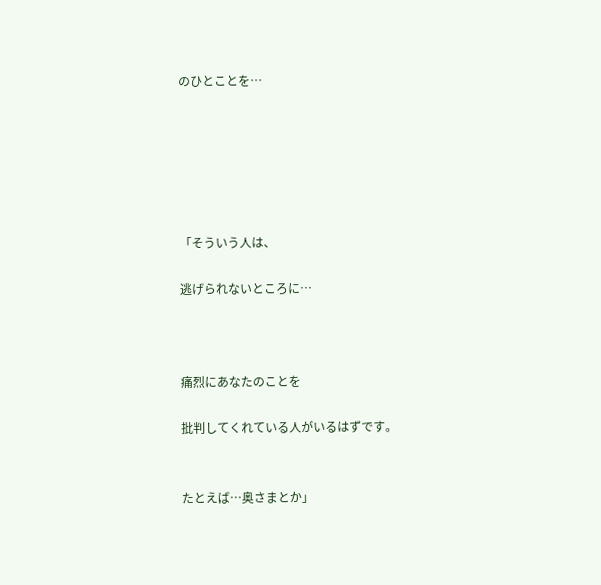のひとことを…






「そういう人は、

逃げられないところに…



痛烈にあなたのことを

批判してくれている人がいるはずです。


たとえば…奥さまとか」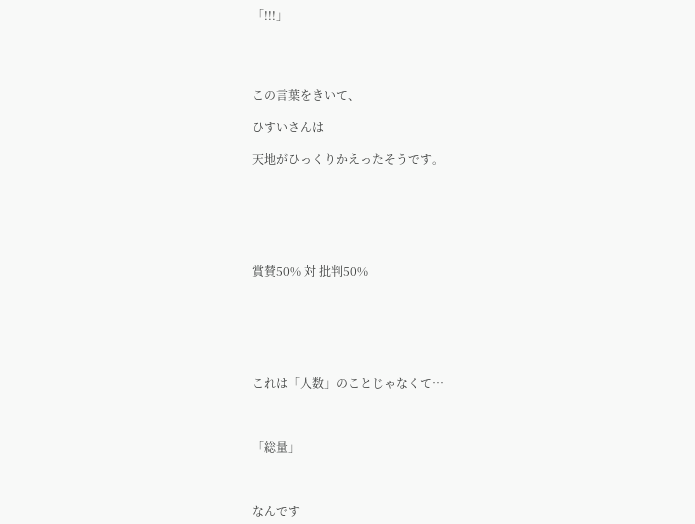「!!!」




この言葉をきいて、

ひすいさんは

天地がひっくりかえったそうです。






賞賛50% 対 批判50%






これは「人数」のことじゃなくて…



「総量」



なんです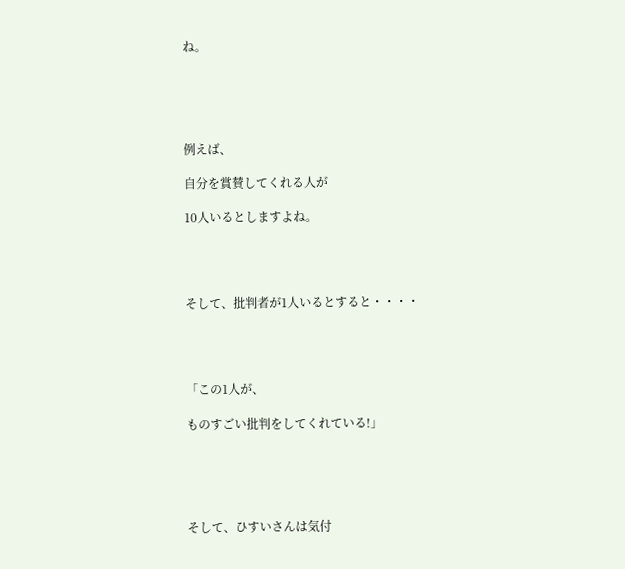ね。





例えば、

自分を賞賛してくれる人が

10人いるとしますよね。




そして、批判者が1人いるとすると・・・・




「この1人が、

ものすごい批判をしてくれている!」





そして、ひすいさんは気付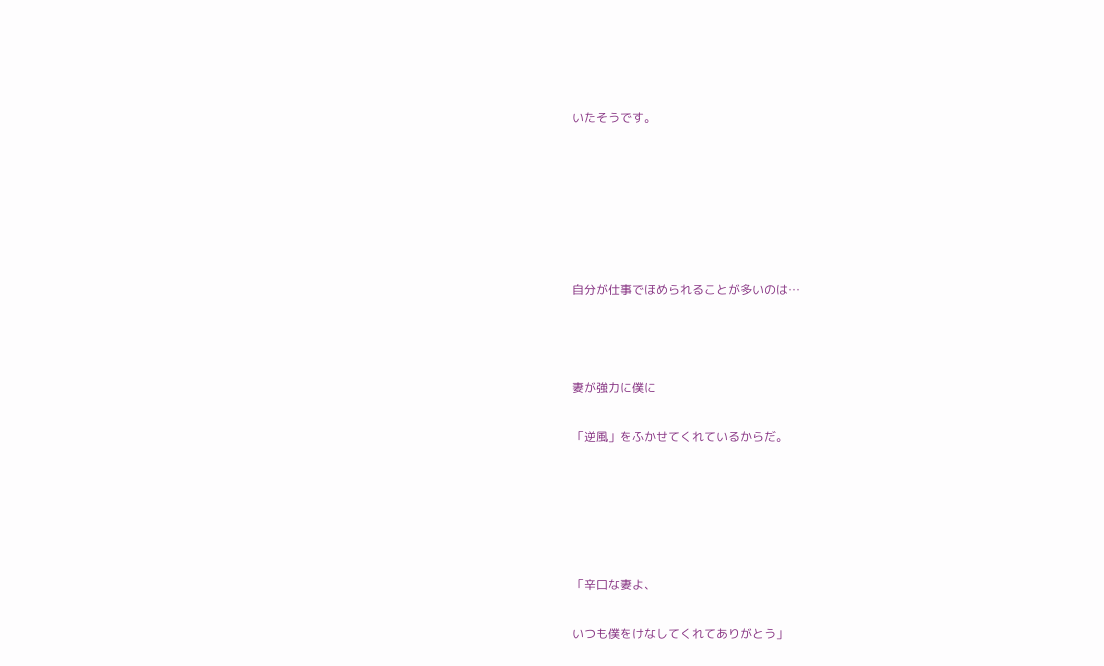いたそうです。






自分が仕事でほめられることが多いのは…



妻が強力に僕に

「逆風」をふかせてくれているからだ。





「辛口な妻よ、

いつも僕をけなしてくれてありがとう」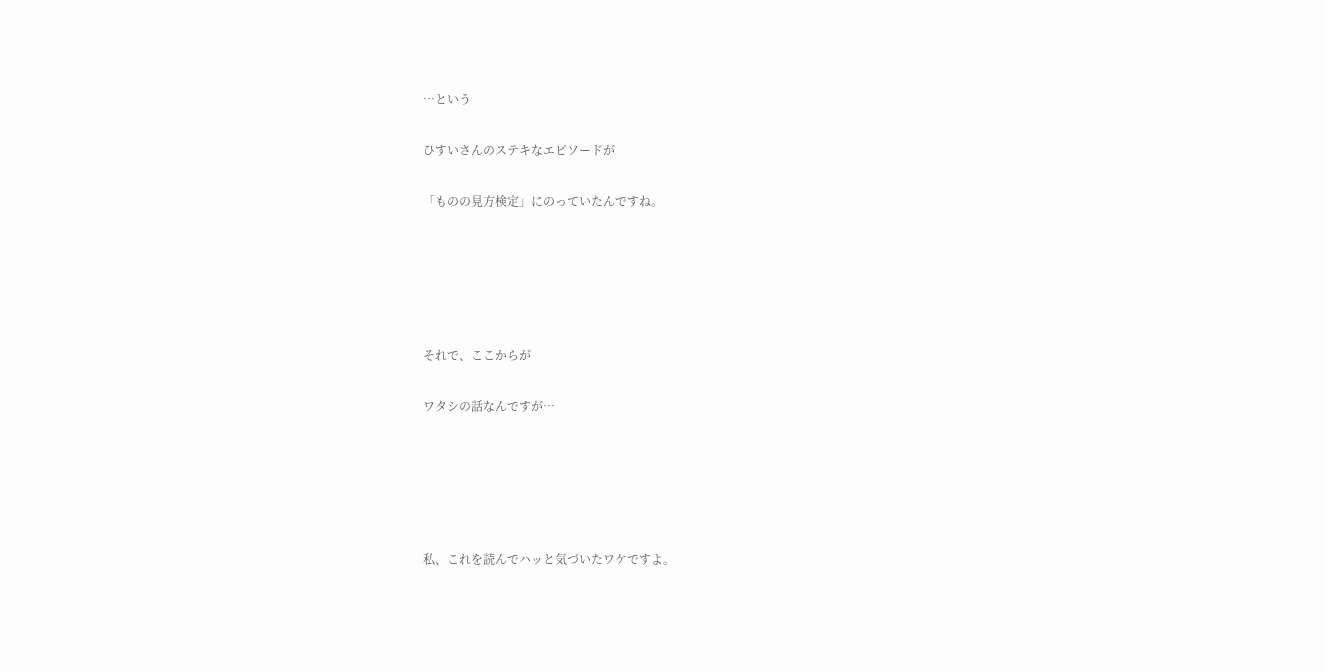…という

ひすいさんのステキなエピソードが

「ものの見方検定」にのっていたんですね。





それで、ここからが

ワタシの話なんですが…





私、これを読んでハッと気づいたワケですよ。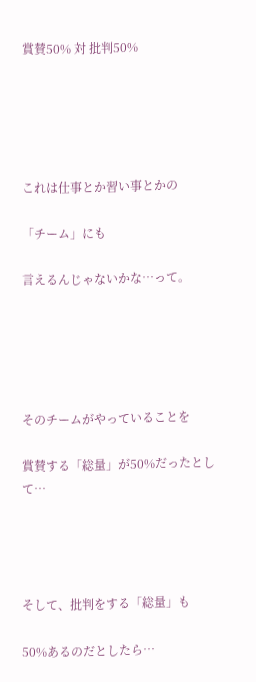賞賛50% 対 批判50%





これは仕事とか習い事とかの

「チーム」にも

言えるんじゃないかな…って。





そのチームがやっていることを

賞賛する「総量」が50%だったとして…




そして、批判をする「総量」も

50%あるのだとしたら…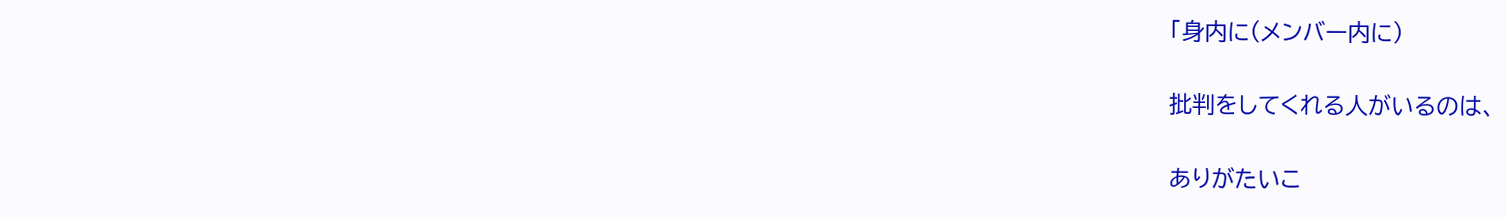「身内に(メンバー内に)

批判をしてくれる人がいるのは、

ありがたいこ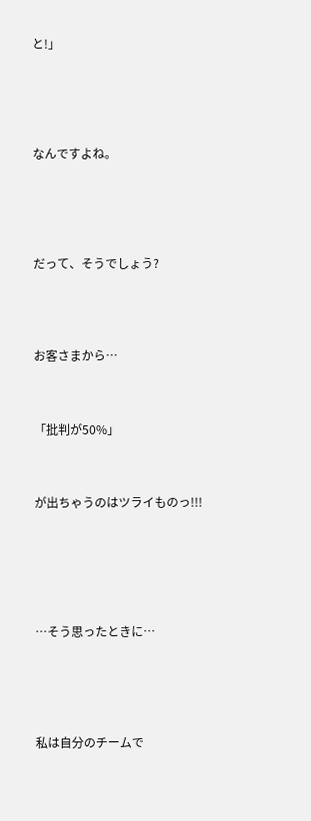と!」





なんですよね。





だって、そうでしょう?




お客さまから…



「批判が50%」



が出ちゃうのはツライものっ!!!






…そう思ったときに…





私は自分のチームで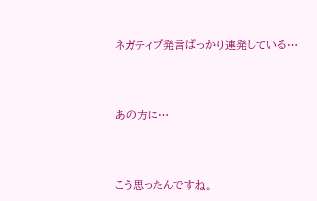ネガティブ発言ばっかり連発している…




あの方に…




こう思ったんですね。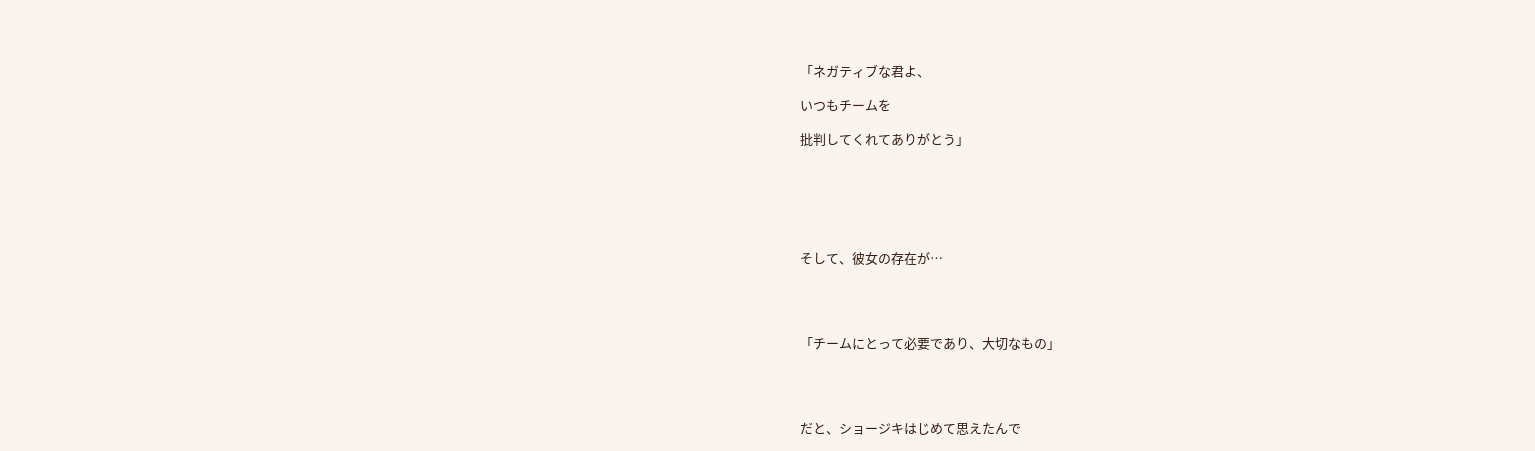「ネガティブな君よ、

いつもチームを

批判してくれてありがとう」






そして、彼女の存在が…




「チームにとって必要であり、大切なもの」




だと、ショージキはじめて思えたんで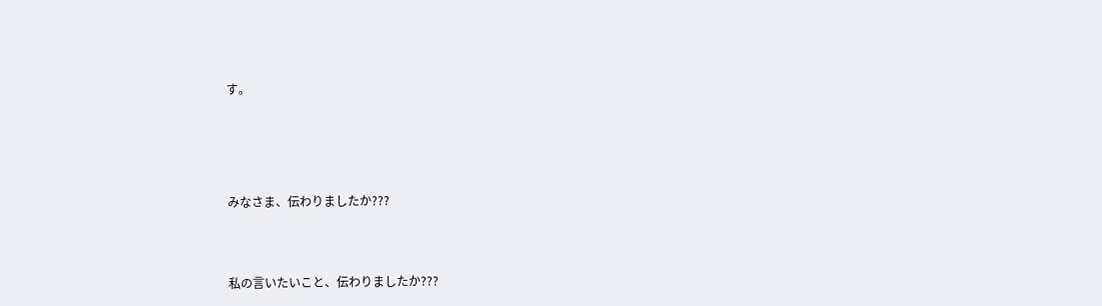す。






みなさま、伝わりましたか???




私の言いたいこと、伝わりましたか???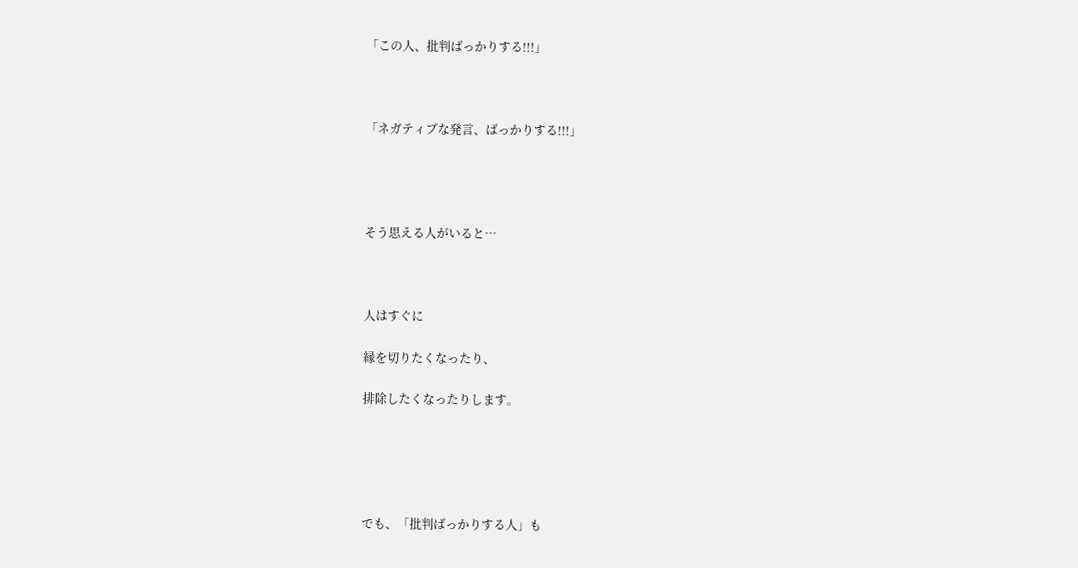「この人、批判ばっかりする!!!」



「ネガティブな発言、ばっかりする!!!」




そう思える人がいると…



人はすぐに

縁を切りたくなったり、

排除したくなったりします。





でも、「批判ばっかりする人」も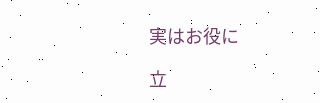実はお役に

立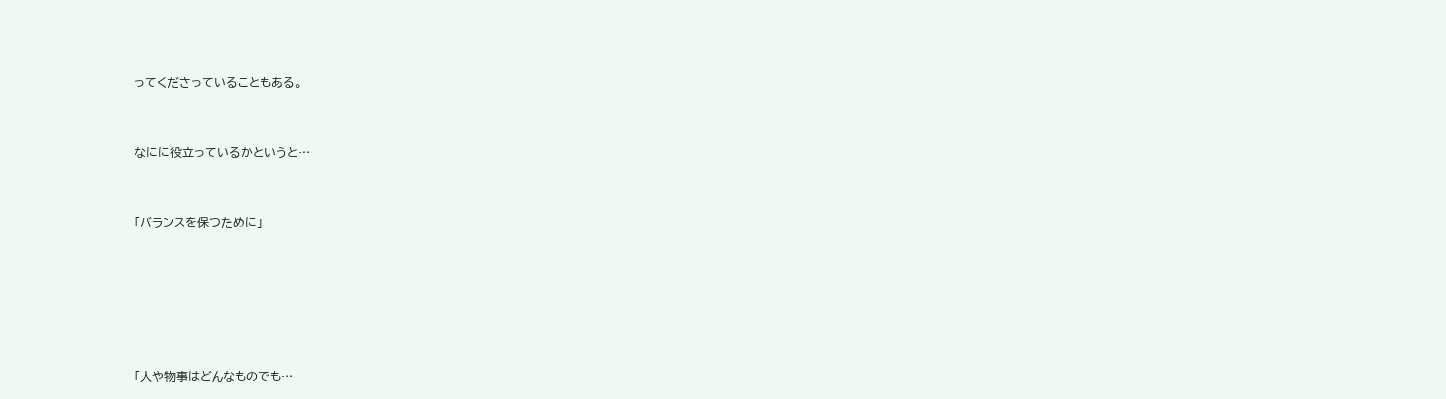ってくださっていることもある。




なにに役立っているかというと…




「バランスを保つために」










「人や物事はどんなものでも…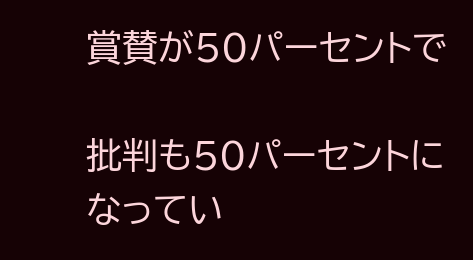賞賛が50パーセントで

批判も50パーセントになってい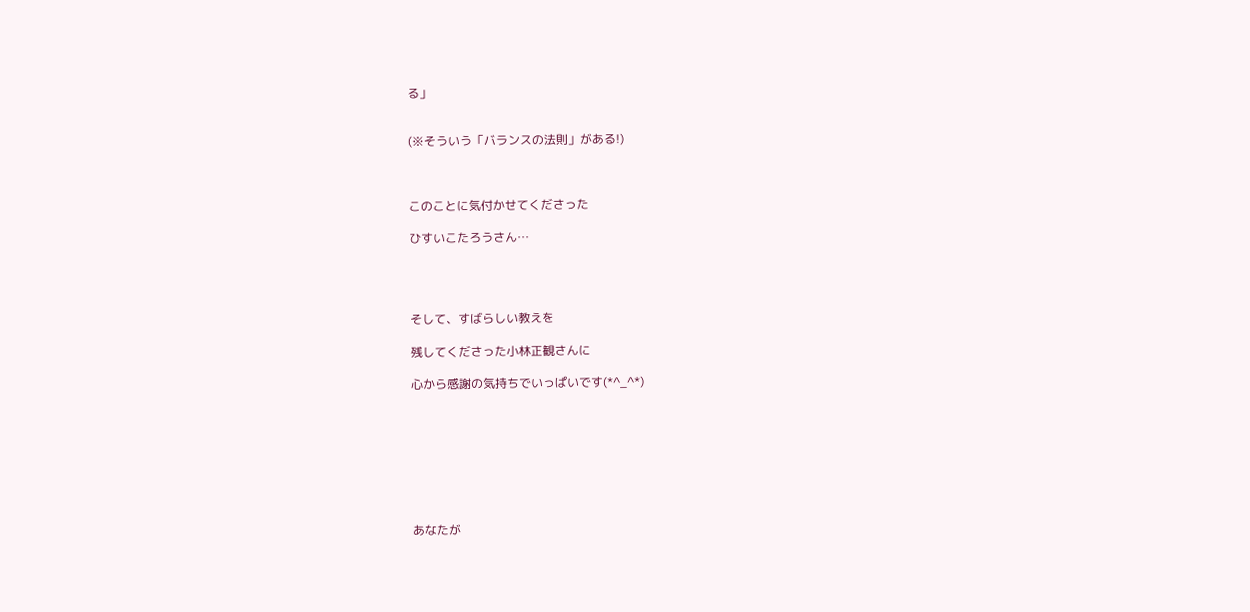る」


(※そういう「バランスの法則」がある!)



このことに気付かせてくださった

ひすいこたろうさん…




そして、すばらしい教えを

残してくださった小林正観さんに

心から感謝の気持ちでいっぱいです(*^_^*)








あなたが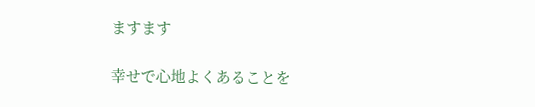ますます

幸せで心地よくあることを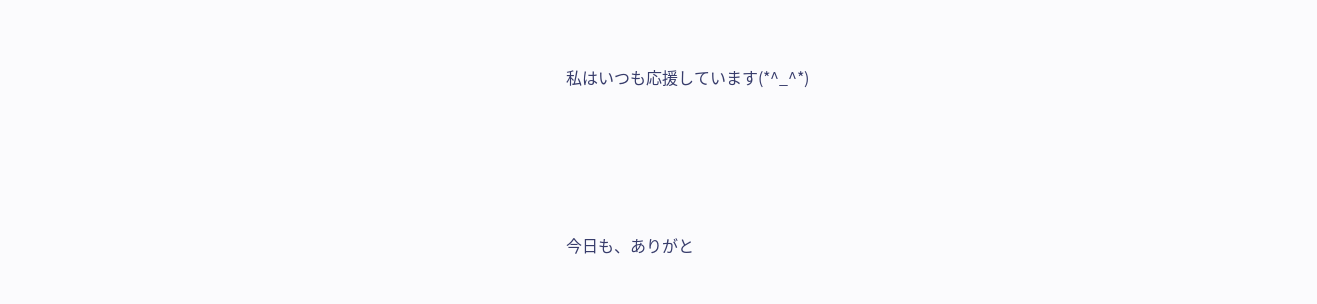私はいつも応援しています(*^_^*)





今日も、ありがと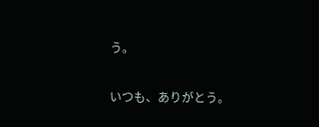う。

いつも、ありがとう。